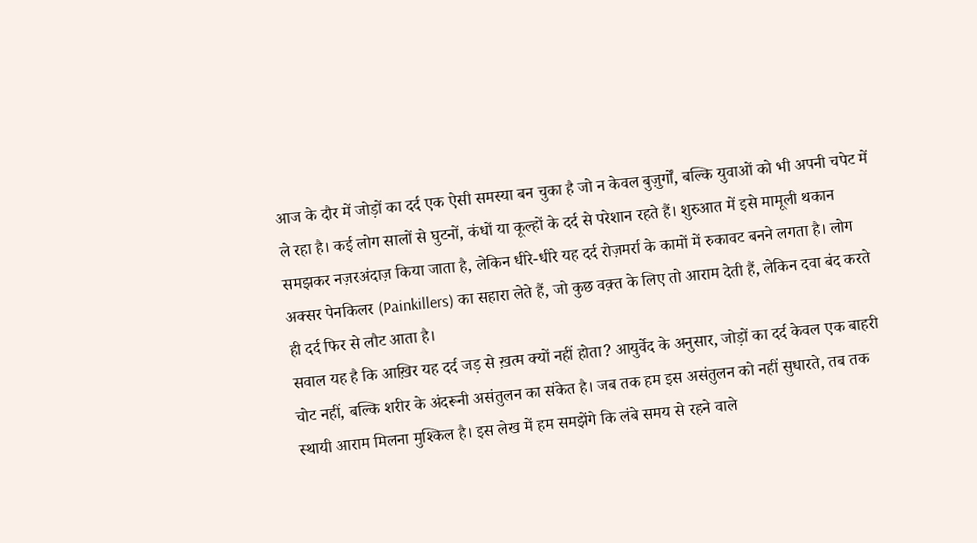आज के दौर में जोड़ों का दर्द एक ऐसी समस्या बन चुका है जो न केवल बुज़ुर्गों, बल्कि युवाओं को भी अपनी चपेट में ले रहा है। कई लोग सालों से घुटनों, कंधों या कूल्हों के दर्द से परेशान रहते हैं। शुरुआत में इसे मामूली थकान समझकर नज़रअंदाज़ किया जाता है, लेकिन धीरे-धीरे यह दर्द रोज़मर्रा के कामों में रुकावट बनने लगता है। लोग अक्सर पेनकिलर (Painkillers) का सहारा लेते हैं, जो कुछ वक़्त के लिए तो आराम देती हैं, लेकिन दवा बंद करते ही दर्द फिर से लौट आता है।
सवाल यह है कि आख़िर यह दर्द जड़ से ख़त्म क्यों नहीं होता? आयुर्वेद के अनुसार, जोड़ों का दर्द केवल एक बाहरी चोट नहीं, बल्कि शरीर के अंदरूनी असंतुलन का संकेत है। जब तक हम इस असंतुलन को नहीं सुधारते, तब तक स्थायी आराम मिलना मुश्किल है। इस लेख में हम समझेंगे कि लंबे समय से रहने वाले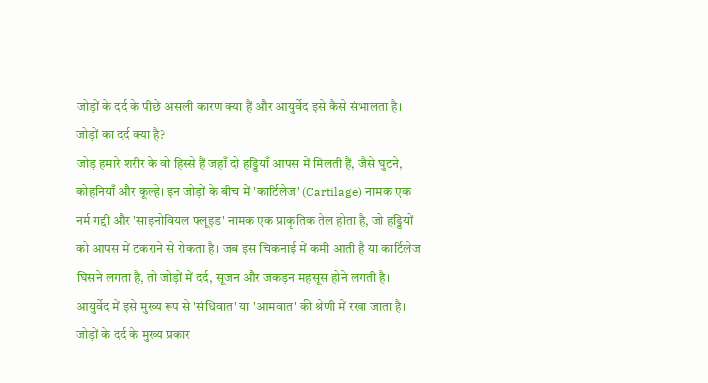जोड़ों के दर्द के पीछे असली कारण क्या हैं और आयुर्वेद इसे कैसे संभालता है।
जोड़ों का दर्द क्या है?
जोड़ हमारे शरीर के वो हिस्से हैं जहाँ दो हड्डियाँ आपस में मिलती हैं, जैसे घुटने, कोहनियाँ और कूल्हे। इन जोड़ों के बीच में 'कार्टिलेज' (Cartilage) नामक एक नर्म गद्दी और 'साइनोवियल फ्लूइड' नामक एक प्राकृतिक तेल होता है, जो हड्डियों को आपस में टकराने से रोकता है। जब इस चिकनाई में कमी आती है या कार्टिलेज घिसने लगता है, तो जोड़ों में दर्द, सूजन और जकड़न महसूस होने लगती है। आयुर्वेद में इसे मुख्य रूप से 'संधिवात' या 'आमवात' की श्रेणी में रखा जाता है।
जोड़ों के दर्द के मुख्य प्रकार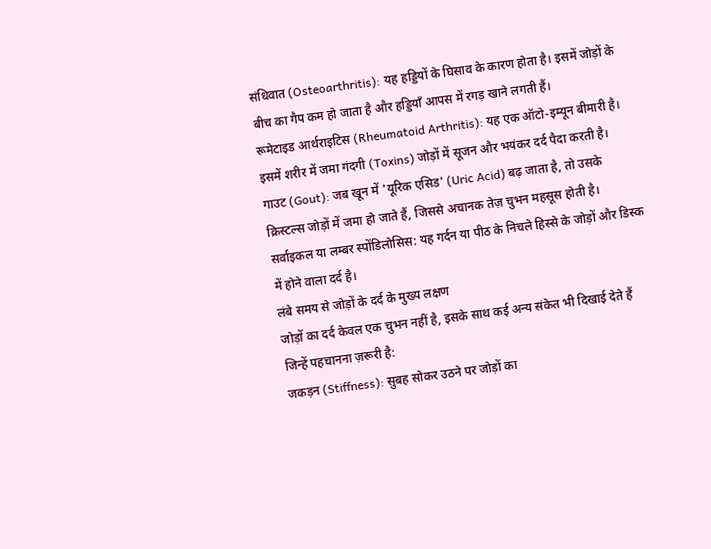संधिवात (Osteoarthritis): यह हड्डियों के घिसाव के कारण होता है। इसमें जोड़ों के बीच का गैप कम हो जाता है और हड्डियाँ आपस में रगड़ खाने लगती हैं।
रूमेटाइड आर्थराइटिस (Rheumatoid Arthritis): यह एक ऑटो-इम्यून बीमारी है। इसमें शरीर में जमा गंदगी (Toxins) जोड़ों में सूजन और भयंकर दर्द पैदा करती है।
गाउट (Gout): जब खून में 'यूरिक एसिड' (Uric Acid) बढ़ जाता है, तो उसके क्रिस्टल्स जोड़ों में जमा हो जाते हैं, जिससे अचानक तेज़ चुभन महसूस होती है।
सर्वाइकल या लम्बर स्पोंडिलोसिस: यह गर्दन या पीठ के निचले हिस्से के जोड़ों और डिस्क में होने वाला दर्द है।
लंबे समय से जोड़ों के दर्द के मुख्य लक्षण
जोड़ों का दर्द केवल एक चुभन नहीं है, इसके साथ कई अन्य संकेत भी दिखाई देते हैं जिन्हें पहचानना ज़रूरी है:
जकड़न (Stiffness): सुबह सोकर उठने पर जोड़ों का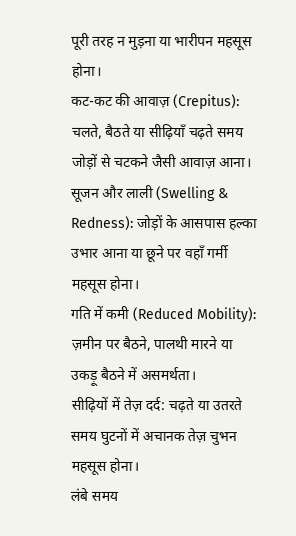पूरी तरह न मुड़ना या भारीपन महसूस होना।
कट-कट की आवाज़ (Crepitus): चलते, बैठते या सीढ़ियाँ चढ़ते समय जोड़ों से चटकने जैसी आवाज़ आना।
सूजन और लाली (Swelling & Redness): जोड़ों के आसपास हल्का उभार आना या छूने पर वहाँ गर्मी महसूस होना।
गति में कमी (Reduced Mobility): ज़मीन पर बैठने, पालथी मारने या उकड़ू बैठने में असमर्थता।
सीढ़ियों में तेज़ दर्द: चढ़ते या उतरते समय घुटनों में अचानक तेज़ चुभन महसूस होना।
लंबे समय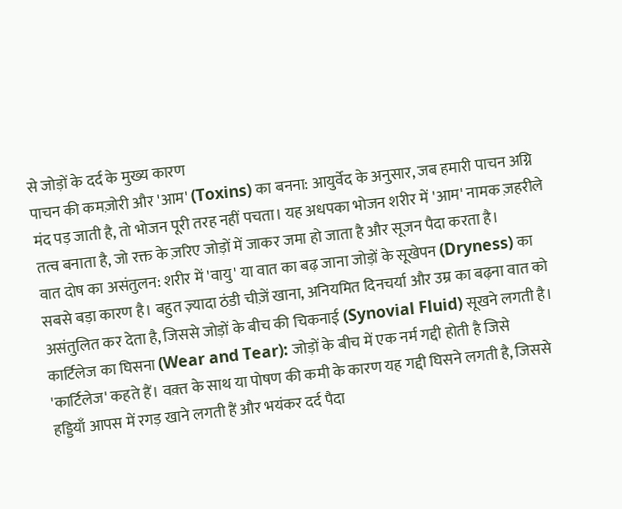से जोड़ों के दर्द के मुख्य कारण
पाचन की कमज़ोरी और 'आम' (Toxins) का बनना: आयुर्वेद के अनुसार, जब हमारी पाचन अग्नि मंद पड़ जाती है, तो भोजन पूरी तरह नहीं पचता। यह अधपका भोजन शरीर में 'आम' नामक ज़हरीले तत्व बनाता है, जो रक्त के ज़रिए जोड़ों में जाकर जमा हो जाता है और सूजन पैदा करता है।
वात दोष का असंतुलन: शरीर में 'वायु' या वात का बढ़ जाना जोड़ों के सूखेपन (Dryness) का सबसे बड़ा कारण है। बहुत ज़्यादा ठंडी चीज़ें खाना, अनियमित दिनचर्या और उम्र का बढ़ना वात को असंतुलित कर देता है, जिससे जोड़ों के बीच की चिकनाई (Synovial Fluid) सूखने लगती है।
कार्टिलेज का घिसना (Wear and Tear): जोड़ों के बीच में एक नर्म गद्दी होती है जिसे 'कार्टिलेज' कहते हैं। वक़्त के साथ या पोषण की कमी के कारण यह गद्दी घिसने लगती है, जिससे हड्डियाँ आपस में रगड़ खाने लगती हैं और भयंकर दर्द पैदा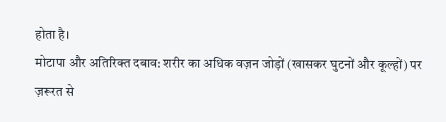होता है।
मोटापा और अतिरिक्त दबाव: शरीर का अधिक वज़न जोड़ों (खासकर घुटनों और कूल्हों) पर ज़रूरत से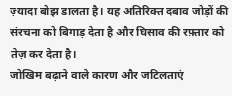ज़्यादा बोझ डालता है। यह अतिरिक्त दबाव जोड़ों की संरचना को बिगाड़ देता है और घिसाव की रफ़्तार को तेज़ कर देता है।
जोखिम बढ़ाने वाले कारण और जटिलताएं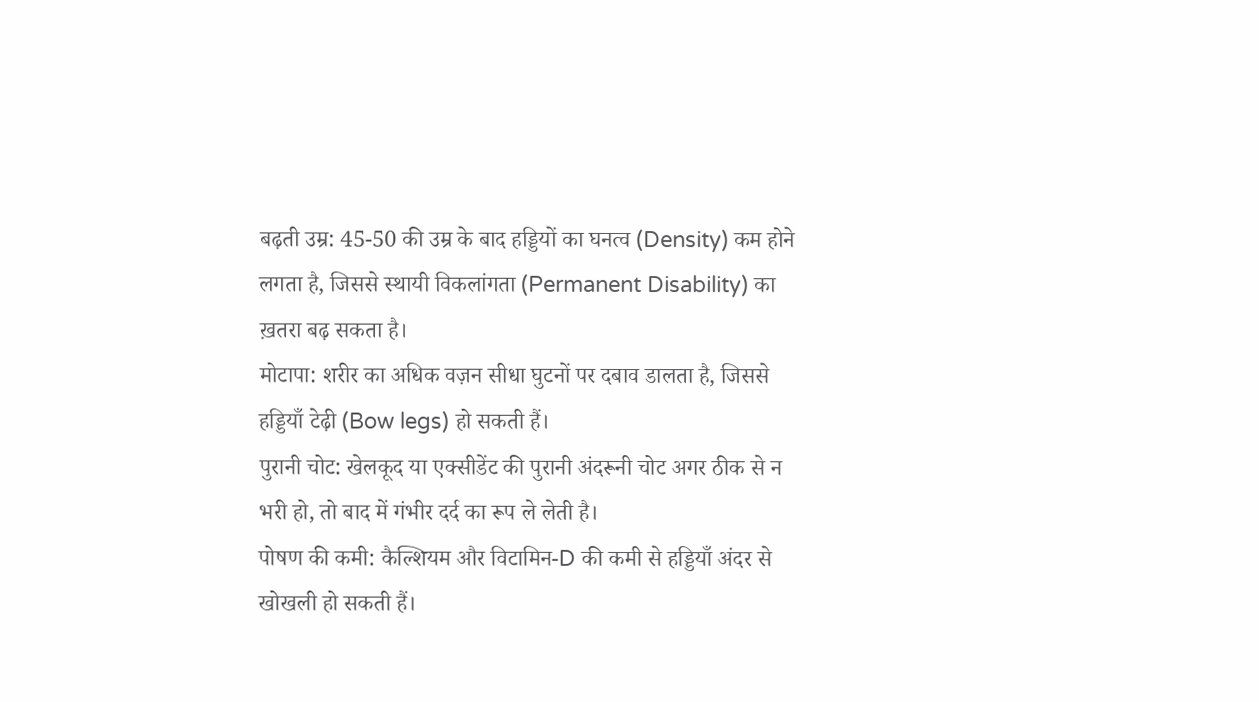बढ़ती उम्र: 45-50 की उम्र के बाद हड्डियों का घनत्व (Density) कम होने लगता है, जिससे स्थायी विकलांगता (Permanent Disability) का ख़तरा बढ़ सकता है।
मोटापा: शरीर का अधिक वज़न सीधा घुटनों पर दबाव डालता है, जिससे हड्डियाँ टेढ़ी (Bow legs) हो सकती हैं।
पुरानी चोट: खेलकूद या एक्सीडेंट की पुरानी अंदरूनी चोट अगर ठीक से न भरी हो, तो बाद में गंभीर दर्द का रूप ले लेती है।
पोषण की कमी: कैल्शियम और विटामिन-D की कमी से हड्डियाँ अंदर से खोखली हो सकती हैं।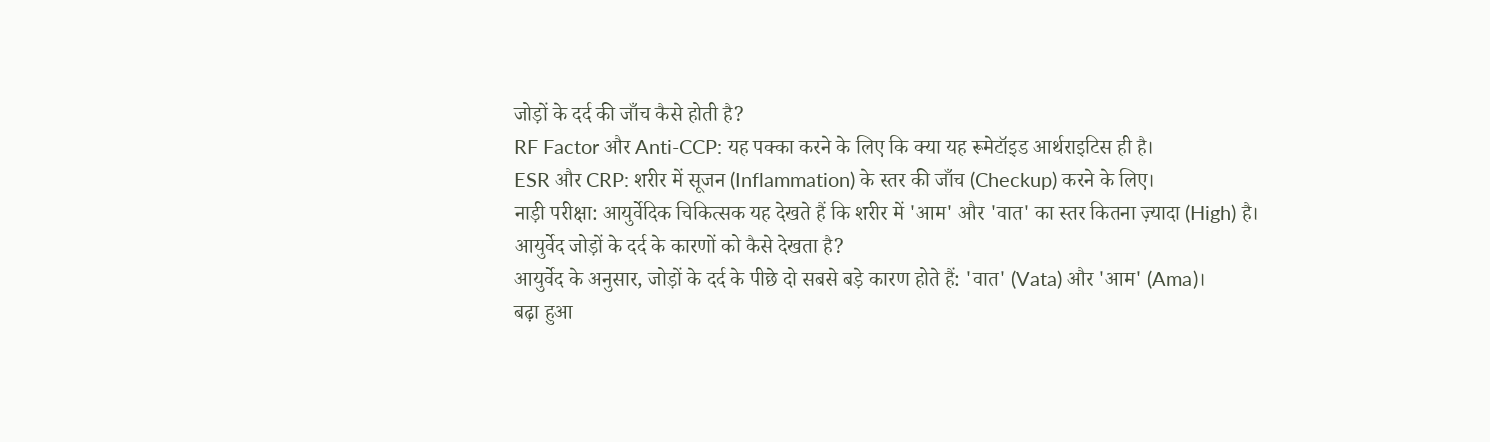जोड़ों के दर्द की जाँच कैसे होती है?
RF Factor और Anti-CCP: यह पक्का करने के लिए कि क्या यह रूमेटॉइड आर्थराइटिस ही है।
ESR और CRP: शरीर में सूजन (Inflammation) के स्तर की जाँच (Checkup) करने के लिए।
नाड़ी परीक्षा: आयुर्वेदिक चिकित्सक यह देखते हैं कि शरीर में 'आम' और 'वात' का स्तर कितना ज़्यादा (High) है।
आयुर्वेद जोड़ों के दर्द के कारणों को कैसे देखता है?
आयुर्वेद के अनुसार, जोड़ों के दर्द के पीछे दो सबसे बड़े कारण होते हैं: 'वात' (Vata) और 'आम' (Ama)।
बढ़ा हुआ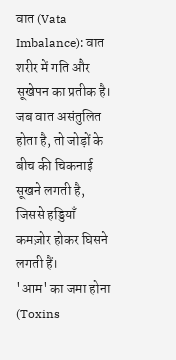वात (Vata Imbalance): वात शरीर में गति और सूखेपन का प्रतीक है। जब वात असंतुलित होता है, तो जोड़ों के बीच की चिकनाई सूखने लगती है, जिससे हड्डियाँ कमज़ोर होकर घिसने लगती हैं।
'आम' का जमा होना (Toxins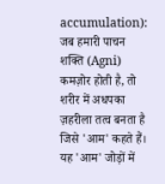accumulation): जब हमारी पाचन शक्ति (Agni) कमज़ोर होती है, तो शरीर में अधपका ज़हरीला तत्व बनता है जिसे 'आम' कहते हैं। यह 'आम' जोड़ों में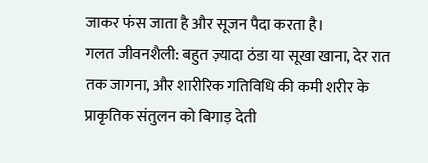जाकर फंस जाता है और सूजन पैदा करता है।
गलत जीवनशैली: बहुत ज़्यादा ठंडा या सूखा खाना, देर रात तक जागना, और शारीरिक गतिविधि की कमी शरीर के प्राकृतिक संतुलन को बिगाड़ देती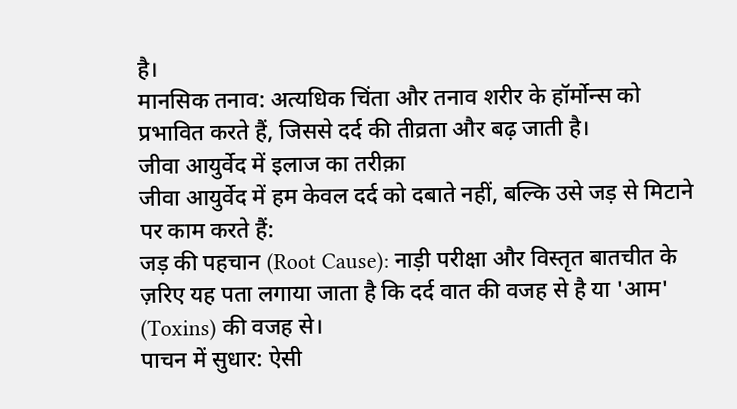है।
मानसिक तनाव: अत्यधिक चिंता और तनाव शरीर के हॉर्मोन्स को प्रभावित करते हैं, जिससे दर्द की तीव्रता और बढ़ जाती है।
जीवा आयुर्वेद में इलाज का तरीक़ा
जीवा आयुर्वेद में हम केवल दर्द को दबाते नहीं, बल्कि उसे जड़ से मिटाने पर काम करते हैं:
जड़ की पहचान (Root Cause): नाड़ी परीक्षा और विस्तृत बातचीत के ज़रिए यह पता लगाया जाता है कि दर्द वात की वजह से है या 'आम' (Toxins) की वजह से।
पाचन में सुधार: ऐसी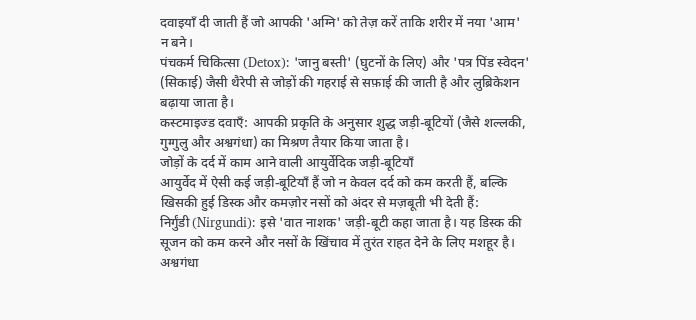दवाइयाँ दी जाती हैं जो आपकी 'अग्नि' को तेज़ करें ताकि शरीर में नया 'आम' न बने।
पंचकर्म चिकित्सा (Detox): 'जानु बस्ती' (घुटनों के लिए) और 'पत्र पिंड स्वेदन' (सिकाई) जैसी थैरेपी से जोड़ों की गहराई से सफ़ाई की जाती है और लुब्रिकेशन बढ़ाया जाता है।
कस्टमाइज्ड दवाएँ: आपकी प्रकृति के अनुसार शुद्ध जड़ी-बूटियों (जैसे शल्लकी, गुग्गुलु और अश्वगंधा) का मिश्रण तैयार किया जाता है।
जोड़ों के दर्द में काम आने वाली आयुर्वेदिक जड़ी-बूटियाँ
आयुर्वेद में ऐसी कई जड़ी-बूटियाँ हैं जो न केवल दर्द को कम करती हैं, बल्कि खिसकी हुई डिस्क और कमज़ोर नसों को अंदर से मज़बूती भी देती हैं:
निर्गुंडी (Nirgundi): इसे 'वात नाशक' जड़ी-बूटी कहा जाता है। यह डिस्क की सूजन को कम करने और नसों के खिंचाव में तुरंत राहत देने के लिए मशहूर है।
अश्वगंधा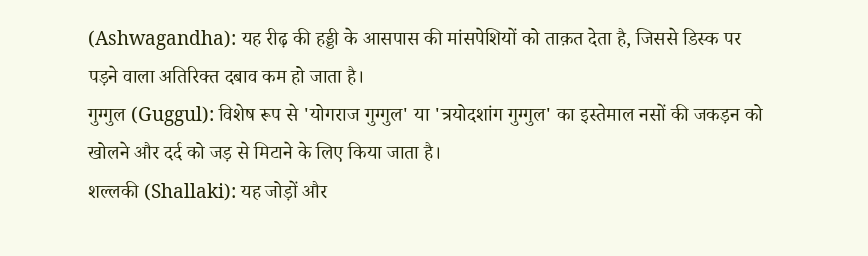(Ashwagandha): यह रीढ़ की हड्डी के आसपास की मांसपेशियों को ताक़त देता है, जिससे डिस्क पर पड़ने वाला अतिरिक्त दबाव कम हो जाता है।
गुग्गुल (Guggul): विशेष रूप से 'योगराज गुग्गुल' या 'त्रयोदशांग गुग्गुल' का इस्तेमाल नसों की जकड़न को खोलने और दर्द को जड़ से मिटाने के लिए किया जाता है।
शल्लकी (Shallaki): यह जोड़ों और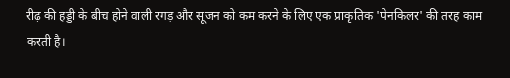रीढ़ की हड्डी के बीच होने वाली रगड़ और सूजन को कम करने के लिए एक प्राकृतिक 'पेनकिलर' की तरह काम करती है।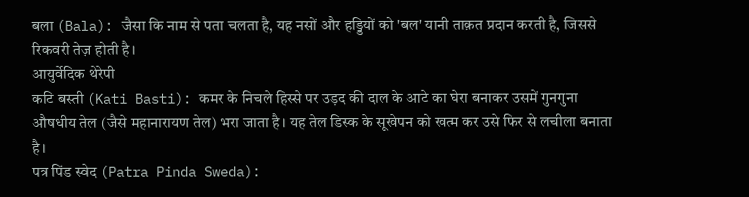बला (Bala): जैसा कि नाम से पता चलता है, यह नसों और हड्डियों को 'बल' यानी ताक़त प्रदान करती है, जिससे रिकवरी तेज़ होती है।
आयुर्वेदिक थेरेपी
कटि बस्ती (Kati Basti): कमर के निचले हिस्से पर उड़द की दाल के आटे का घेरा बनाकर उसमें गुनगुना औषधीय तेल (जैसे महानारायण तेल) भरा जाता है। यह तेल डिस्क के सूखेपन को खत्म कर उसे फिर से लचीला बनाता है।
पत्र पिंड स्वेद (Patra Pinda Sweda):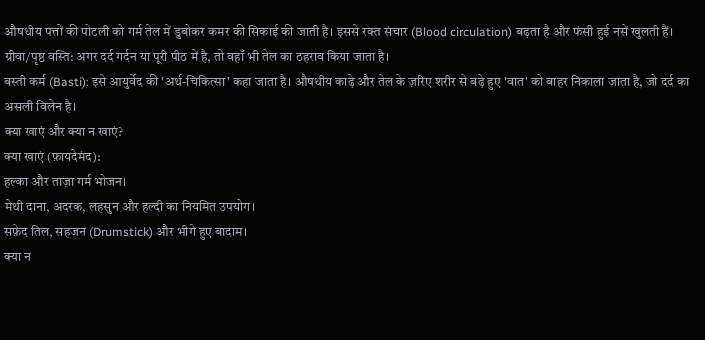औषधीय पत्तों की पोटली को गर्म तेल में डुबोकर कमर की सिकाई की जाती है। इससे रक्त संचार (Blood circulation) बढ़ता है और फंसी हुई नसें खुलती हैं।
ग्रीवा/पृष्ठ वस्ति: अगर दर्द गर्दन या पूरी पीठ में है, तो वहाँ भी तेल का ठहराव किया जाता है।
बस्ती कर्म (Basti): इसे आयुर्वेद की 'अर्ध-चिकित्सा' कहा जाता है। औषधीय काढ़े और तेल के ज़रिए शरीर से बढ़े हुए 'वात' को बाहर निकाला जाता है, जो दर्द का असली विलेन है।
क्या खाएं और क्या न खाएं?
क्या खाएं (फ़ायदेमंद):
हल्का और ताज़ा गर्म भोजन।
मेथी दाना, अदरक, लहसुन और हल्दी का नियमित उपयोग।
सफ़ेद तिल, सहजन (Drumstick) और भीगे हुए बादाम।
क्या न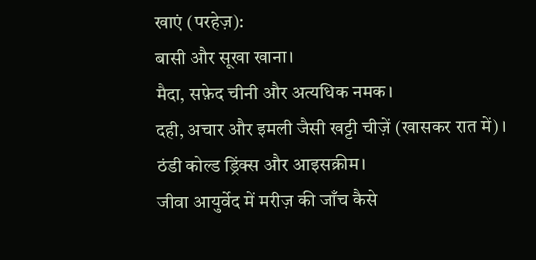खाएं (परहेज़):
बासी और सूखा खाना।
मैदा, सफ़ेद चीनी और अत्यधिक नमक।
दही, अचार और इमली जैसी खट्टी चीज़ें (खासकर रात में)।
ठंडी कोल्ड ड्रिंक्स और आइसक्रीम।
जीवा आयुर्वेद में मरीज़ की जाँच कैसे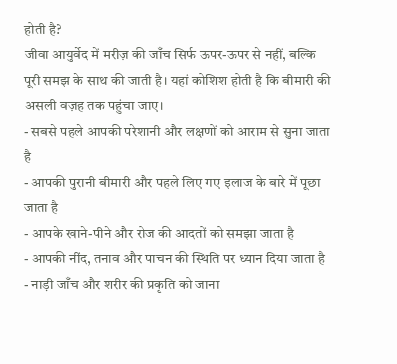होती है?
जीवा आयुर्वेद में मरीज़ की जाँच सिर्फ ऊपर-ऊपर से नहीं, बल्कि पूरी समझ के साथ की जाती है। यहां कोशिश होती है कि बीमारी की असली वज़ह तक पहुंचा जाए।
- सबसे पहले आपकी परेशानी और लक्षणों को आराम से सुना जाता है
- आपकी पुरानी बीमारी और पहले लिए गए इलाज के बारे में पूछा जाता है
- आपके खाने-पीने और रोज की आदतों को समझा जाता है
- आपकी नींद, तनाव और पाचन की स्थिति पर ध्यान दिया जाता है
- नाड़ी जाँच और शरीर की प्रकृति को जाना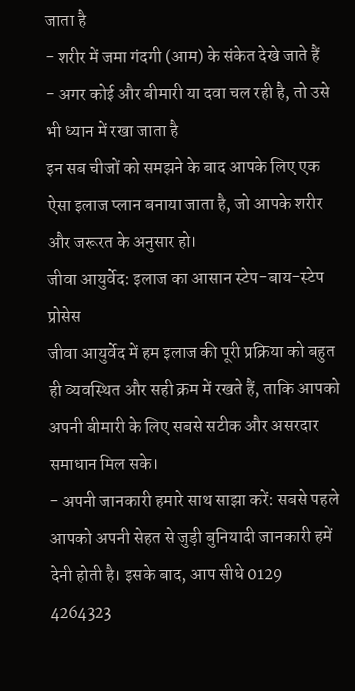जाता है
- शरीर में जमा गंदगी (आम) के संकेत देखे जाते हैं
- अगर कोई और बीमारी या दवा चल रही है, तो उसे भी ध्यान में रखा जाता है
इन सब चीजों को समझने के बाद आपके लिए एक ऐसा इलाज प्लान बनाया जाता है, जो आपके शरीर और जरूरत के अनुसार हो।
जीवा आयुर्वेद: इलाज का आसान स्टेप-बाय-स्टेप प्रोसेस
जीवा आयुर्वेद में हम इलाज की पूरी प्रक्रिया को बहुत ही व्यवस्थित और सही क्रम में रखते हैं, ताकि आपको अपनी बीमारी के लिए सबसे सटीक और असरदार समाधान मिल सके।
- अपनी जानकारी हमारे साथ साझा करें: सबसे पहले आपको अपनी सेहत से जुड़ी बुनियादी जानकारी हमें देनी होती है। इसके बाद, आप सीधे 0129 4264323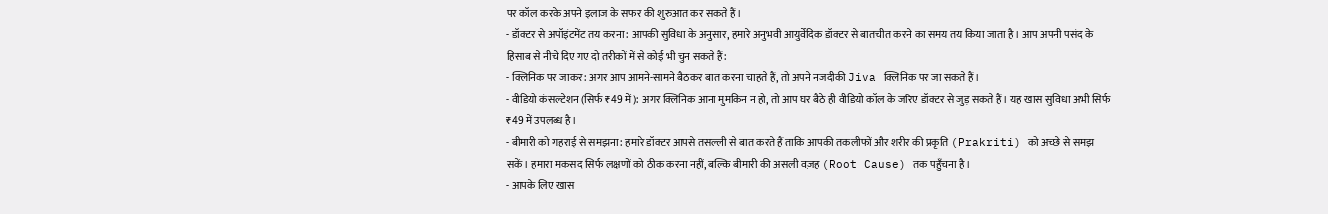पर कॉल करके अपने इलाज के सफर की शुरुआत कर सकते हैं।
- डॉक्टर से अपॉइंटमेंट तय करना: आपकी सुविधा के अनुसार, हमारे अनुभवी आयुर्वेदिक डॉक्टर से बातचीत करने का समय तय किया जाता है। आप अपनी पसंद के हिसाब से नीचे दिए गए दो तरीकों में से कोई भी चुन सकते हैं:
- क्लिनिक पर जाकर: अगर आप आमने-सामने बैठकर बात करना चाहते हैं, तो अपने नजदीकी Jiva क्लिनिक पर जा सकते हैं।
- वीडियो कंसल्टेशन (सिर्फ ₹49 में): अगर क्लिनिक आना मुमकिन न हो, तो आप घर बैठे ही वीडियो कॉल के जरिए डॉक्टर से जुड़ सकते हैं। यह खास सुविधा अभी सिर्फ ₹49 में उपलब्ध है।
- बीमारी को गहराई से समझना: हमारे डॉक्टर आपसे तसल्ली से बात करते हैं ताकि आपकी तकलीफों और शरीर की प्रकृति (Prakriti) को अच्छे से समझ सकें। हमारा मकसद सिर्फ लक्षणों को ठीक करना नहीं, बल्कि बीमारी की असली वज़ह (Root Cause) तक पहुँचना है।
- आपके लिए खास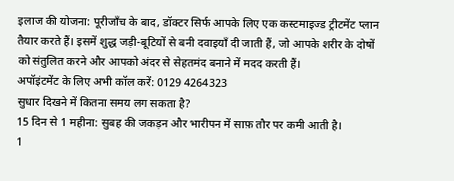इलाज की योजना: पूरीजाँच के बाद, डॉक्टर सिर्फ आपके लिए एक कस्टमाइज्ड ट्रीटमेंट प्लान तैयार करते हैं। इसमें शुद्ध जड़ी-बूटियों से बनी दवाइयाँ दी जाती हैं, जो आपके शरीर के दोषों को संतुलित करने और आपको अंदर से सेहतमंद बनाने में मदद करती हैं।
अपॉइंटमेंट के लिए अभी कॉल करें: 0129 4264323
सुधार दिखने में कितना समय लग सकता है?
15 दिन से 1 महीना: सुबह की जकड़न और भारीपन में साफ़ तौर पर कमी आती है।
1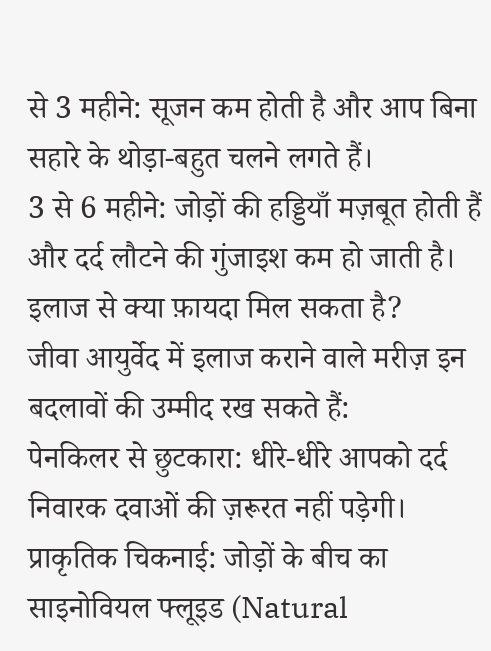से 3 महीने: सूजन कम होती है और आप बिना सहारे के थोड़ा-बहुत चलने लगते हैं।
3 से 6 महीने: जोड़ों की हड्डियाँ मज़बूत होती हैं और दर्द लौटने की गुंजाइश कम हो जाती है।
इलाज से क्या फ़ायदा मिल सकता है?
जीवा आयुर्वेद में इलाज कराने वाले मरीज़ इन बदलावों की उम्मीद रख सकते हैं:
पेनकिलर से छुटकारा: धीरे-धीरे आपको दर्द निवारक दवाओं की ज़रूरत नहीं पड़ेगी।
प्राकृतिक चिकनाई: जोड़ों के बीच का साइनोवियल फ्लूइड (Natural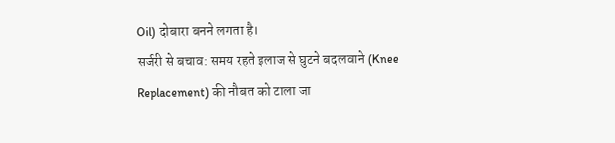Oil) दोबारा बनने लगता है।
सर्जरी से बचाव: समय रहते इलाज से घुटने बदलवाने (Knee Replacement) की नौबत को टाला जा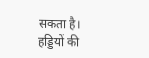सकता है।
हड्डियों की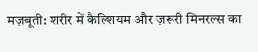मज़बूती: शरीर में कैल्शियम और ज़रूरी मिनरल्स का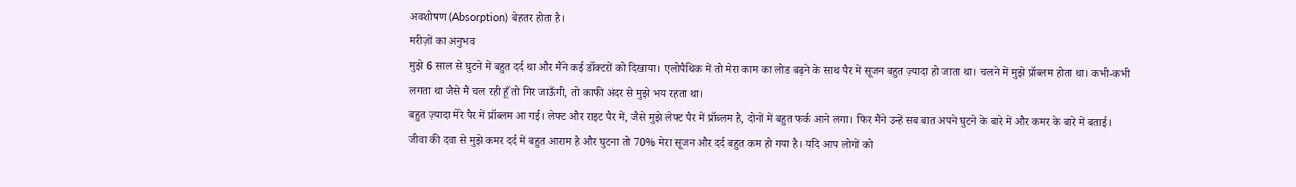अवशोषण (Absorption) बेहतर होता है।
मरीज़ों का अनुभव
मुझे 6 साल से घुटने में बहुत दर्द था और मैंने कई डॉक्टरों को दिखाया। एलोपैथिक में तो मेरा काम का लोड बढ़ने के साथ पैर में सूजन बहुत ज़्यादा हो जाता था। चलने में मुझे प्रॉब्लम होता था। कभी-कभी लगता था जैसे मैं चल रही हूँ तो गिर जाऊँगी, तो काफी अंदर से मुझे भय रहता था।
बहुत ज़्यादा मेरे पैर में प्रॉब्लम आ गई। लेफ्ट और राइट पैर में, जैसे मुझे लेफ्ट पैर में प्रॉब्लम है, दोनों में बहुत फर्क आने लगा। फिर मैंने उन्हें सब बात अपने घुटने के बारे में और कमर के बारे में बताई।
जीवा की दवा से मुझे कमर दर्द में बहुत आराम है और घुटना तो 70% मेरा सूजन और दर्द बहुत कम हो गया है। यदि आप लोगों को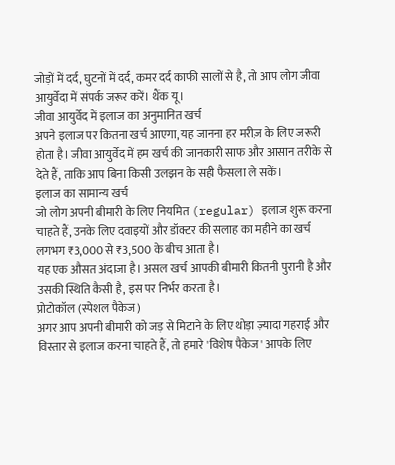जोड़ों में दर्द, घुटनों में दर्द, कमर दर्द काफी सालों से है, तो आप लोग जीवा आयुर्वेदा में संपर्क जरूर करें। थैंक यू।
जीवा आयुर्वेद में इलाज का अनुमानित खर्च
अपने इलाज पर कितना खर्च आएगा, यह जानना हर मरीज़ के लिए जरूरी होता है। जीवा आयुर्वेद में हम खर्च की जानकारी साफ और आसान तरीके से देते हैं, ताकि आप बिना किसी उलझन के सही फैसला ले सकें।
इलाज का सामान्य खर्च
जो लोग अपनी बीमारी के लिए नियमित (regular) इलाज शुरू करना चाहते हैं, उनके लिए दवाइयों और डॉक्टर की सलाह का महीने का खर्च लगभग ₹3,000 से ₹3,500 के बीच आता है।
यह एक औसत अंदाजा है। असल खर्च आपकी बीमारी कितनी पुरानी है और उसकी स्थिति कैसी है, इस पर निर्भर करता है।
प्रोटोकॉल (स्पेशल पैकेज)
अगर आप अपनी बीमारी को जड़ से मिटाने के लिए थोड़ा ज़्यादा गहराई और विस्तार से इलाज करना चाहते हैं, तो हमारे 'विशेष पैकेज' आपके लिए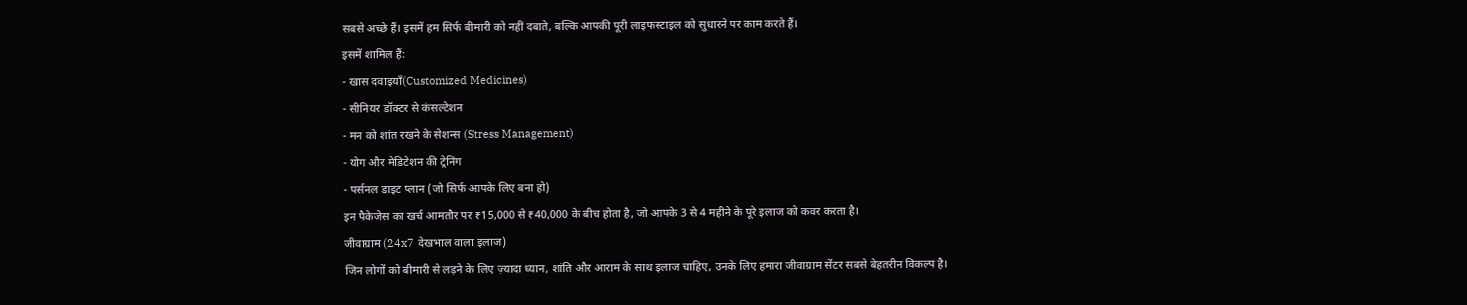सबसे अच्छे हैं। इसमें हम सिर्फ बीमारी को नहीं दबाते, बल्कि आपकी पूरी लाइफस्टाइल को सुधारने पर काम करते हैं।
इसमें शामिल हैं:
- खास दवाइयाँ(Customized Medicines)
- सीनियर डॉक्टर से कंसल्टेशन
- मन को शांत रखने के सेशन्स (Stress Management)
- योग और मेडिटेशन की ट्रेनिंग
- पर्सनल डाइट प्लान (जो सिर्फ आपके लिए बना हो)
इन पैकेजेस का खर्च आमतौर पर ₹15,000 से ₹40,000 के बीच होता है, जो आपके 3 से 4 महीने के पूरे इलाज को कवर करता है।
जीवाग्राम (24x7 देखभाल वाला इलाज)
जिन लोगों को बीमारी से लड़ने के लिए ज़्यादा ध्यान, शांति और आराम के साथ इलाज चाहिए, उनके लिए हमारा जीवाग्राम सेंटर सबसे बेहतरीन विकल्प है।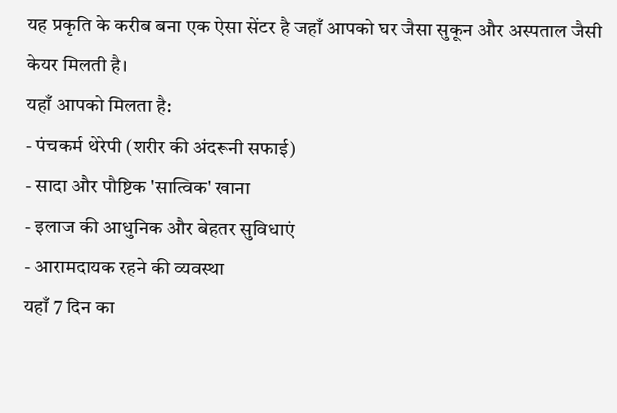यह प्रकृति के करीब बना एक ऐसा सेंटर है जहाँ आपको घर जैसा सुकून और अस्पताल जैसी केयर मिलती है।
यहाँ आपको मिलता है:
- पंचकर्म थेरेपी (शरीर की अंदरूनी सफाई)
- सादा और पौष्टिक 'सात्विक' खाना
- इलाज की आधुनिक और बेहतर सुविधाएं
- आरामदायक रहने की व्यवस्था
यहाँ 7 दिन का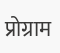प्रोग्राम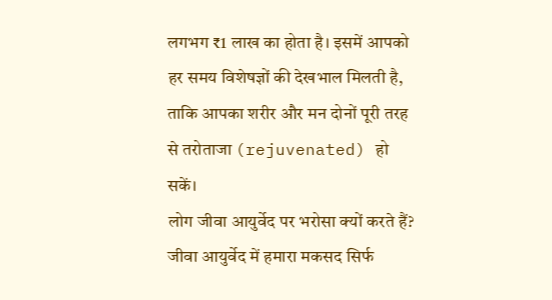लगभग ₹1 लाख का होता है। इसमें आपको हर समय विशेषज्ञों की देखभाल मिलती है, ताकि आपका शरीर और मन दोनों पूरी तरह से तरोताजा (rejuvenated) हो सकें।
लोग जीवा आयुर्वेद पर भरोसा क्यों करते हैं?
जीवा आयुर्वेद में हमारा मकसद सिर्फ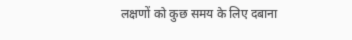लक्षणों को कुछ समय के लिए दबाना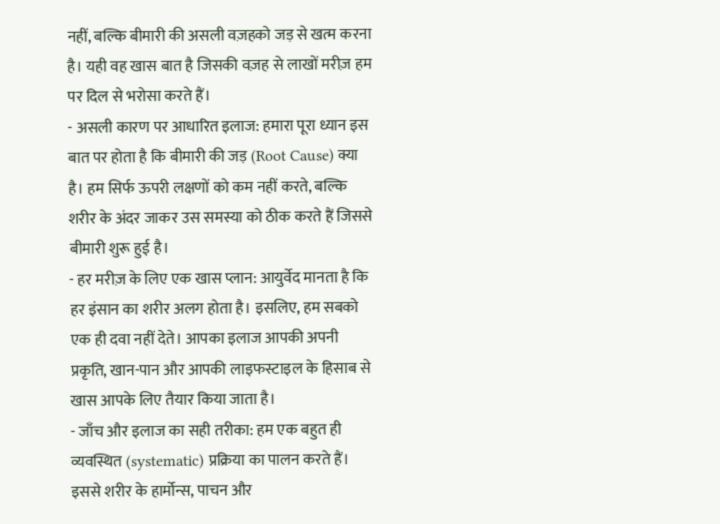नहीं, बल्कि बीमारी की असली वज़हको जड़ से खत्म करना है। यही वह खास बात है जिसकी वज़ह से लाखों मरीज़ हम पर दिल से भरोसा करते हैं।
- असली कारण पर आधारित इलाज: हमारा पूरा ध्यान इस बात पर होता है कि बीमारी की जड़ (Root Cause) क्या है। हम सिर्फ ऊपरी लक्षणों को कम नहीं करते, बल्कि शरीर के अंदर जाकर उस समस्या को ठीक करते हैं जिससे बीमारी शुरू हुई है।
- हर मरीज़ के लिए एक खास प्लान: आयुर्वेद मानता है कि हर इंसान का शरीर अलग होता है। इसलिए, हम सबको एक ही दवा नहीं देते। आपका इलाज आपकी अपनी प्रकृति, खान-पान और आपकी लाइफस्टाइल के हिसाब से खास आपके लिए तैयार किया जाता है।
- जाँच और इलाज का सही तरीका: हम एक बहुत ही व्यवस्थित (systematic) प्रक्रिया का पालन करते हैं। इससे शरीर के हार्मोन्स, पाचन और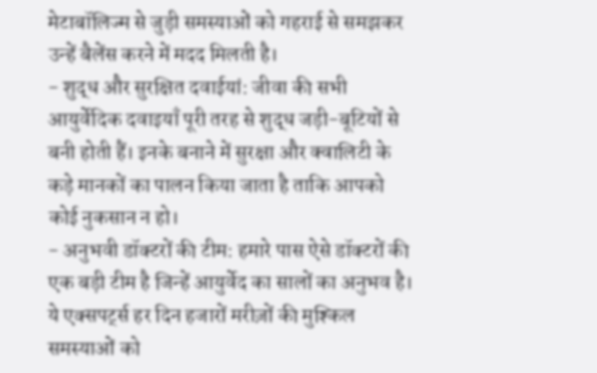मेटाबॉलिज्म से जुड़ी समस्याओं को गहराई से समझकर उन्हें बैलेंस करने में मदद मिलती है।
- शुद्ध और सुरक्षित दवाईयां: जीवा की सभी आयुर्वेदिक दवाइयाँ पूरी तरह से शुद्ध जड़ी-बूटियों से बनी होती हैं। इनके बनाने में सुरक्षा और क्वालिटी के कड़े मानकों का पालन किया जाता है ताकि आपको कोई नुकसान न हो।
- अनुभवी डॉक्टरों की टीम: हमारे पास ऐसे डॉक्टरों की एक बड़ी टीम है जिन्हें आयुर्वेद का सालों का अनुभव है। ये एक्सपर्ट्स हर दिन हजारों मरीज़ों की मुश्किल समस्याओं को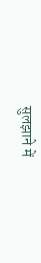सुलझाने में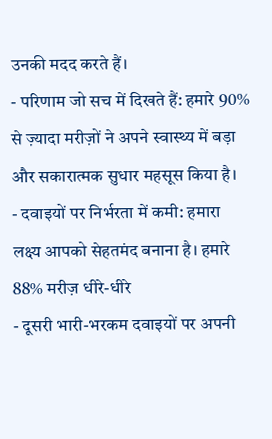उनकी मदद करते हैं।
- परिणाम जो सच में दिखते हैं: हमारे 90% से ज़्यादा मरीज़ों ने अपने स्वास्थ्य में बड़ा और सकारात्मक सुधार महसूस किया है।
- दवाइयों पर निर्भरता में कमी: हमारा लक्ष्य आपको सेहतमंद बनाना है। हमारे 88% मरीज़ धीरे-धीरे
- दूसरी भारी-भरकम दवाइयों पर अपनी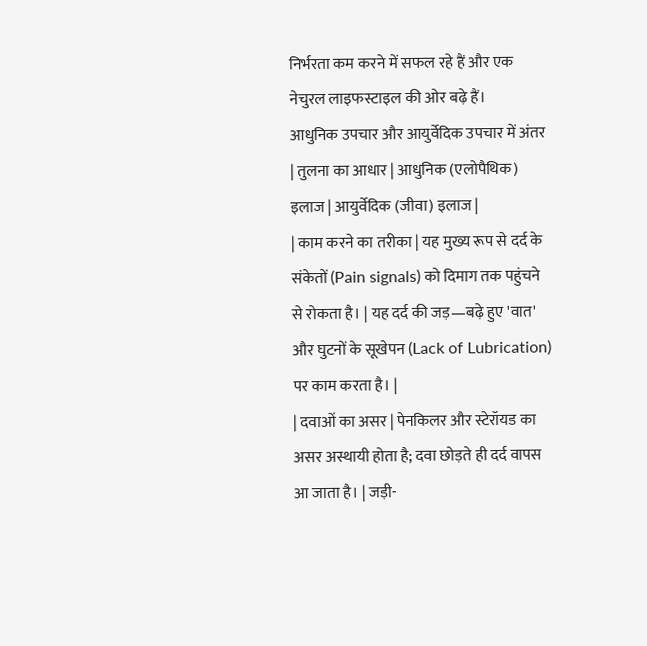निर्भरता कम करने में सफल रहे हैं और एक नेचुरल लाइफस्टाइल की ओर बढ़े हैं।
आधुनिक उपचार और आयुर्वेदिक उपचार में अंतर
| तुलना का आधार | आधुनिक (एलोपैथिक) इलाज | आयुर्वेदिक (जीवा) इलाज |
| काम करने का तरीका | यह मुख्य रूप से दर्द के संकेतों (Pain signals) को दिमाग तक पहुंचने से रोकता है। | यह दर्द की जड़—बढ़े हुए 'वात' और घुटनों के सूखेपन (Lack of Lubrication) पर काम करता है। |
| दवाओं का असर | पेनकिलर और स्टेरॉयड का असर अस्थायी होता है; दवा छोड़ते ही दर्द वापस आ जाता है। | जड़ी-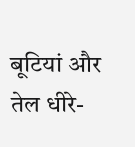बूटियां और तेल धीरे-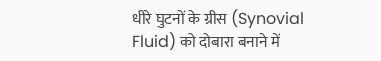धीरे घुटनों के ग्रीस (Synovial Fluid) को दोबारा बनाने में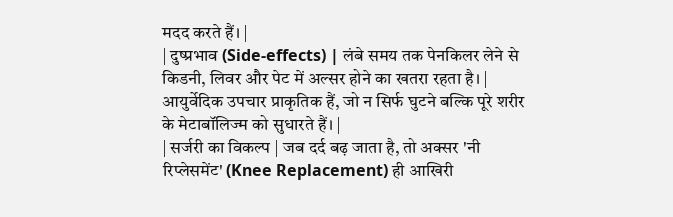मदद करते हैं। |
| दुष्प्रभाव (Side-effects) | लंबे समय तक पेनकिलर लेने से किडनी, लिवर और पेट में अल्सर होने का खतरा रहता है। | आयुर्वेदिक उपचार प्राकृतिक हैं, जो न सिर्फ घुटने बल्कि पूरे शरीर के मेटाबॉलिज्म को सुधारते हैं। |
| सर्जरी का विकल्प | जब दर्द बढ़ जाता है, तो अक्सर 'नी रिप्लेसमेंट' (Knee Replacement) ही आखिरी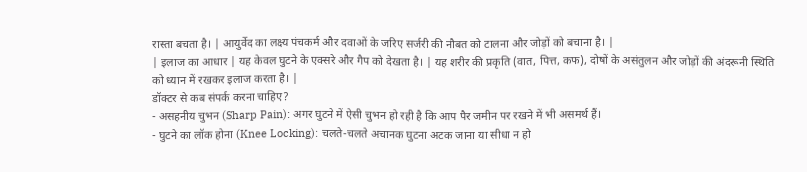रास्ता बचता है। | आयुर्वेद का लक्ष्य पंचकर्म और दवाओं के जरिए सर्जरी की नौबत को टालना और जोड़ों को बचाना है। |
| इलाज का आधार | यह केवल घुटने के एक्सरे और गैप को देखता है। | यह शरीर की प्रकृति (वात, पित्त, कफ), दोषों के असंतुलन और जोड़ों की अंदरूनी स्थिति को ध्यान में रखकर इलाज करता है। |
डॉक्टर से कब संपर्क करना चाहिए?
- असहनीय चुभन (Sharp Pain): अगर घुटने में ऐसी चुभन हो रही है कि आप पैर जमीन पर रखने में भी असमर्थ हैं।
- घुटने का लॉक होना (Knee Locking): चलते-चलते अचानक घुटना अटक जाना या सीधा न हो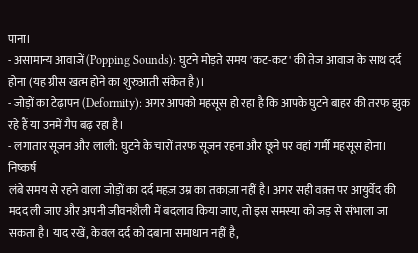पाना।
- असामान्य आवाजें (Popping Sounds): घुटने मोड़ते समय 'कट-कट' की तेज आवाज के साथ दर्द होना (यह ग्रीस खत्म होने का शुरुआती संकेत है)।
- जोड़ों का टेढ़ापन (Deformity): अगर आपको महसूस हो रहा है कि आपके घुटने बाहर की तरफ झुक रहे हैं या उनमें गैप बढ़ रहा है।
- लगातार सूजन और लाली: घुटने के चारों तरफ सूजन रहना और छूने पर वहां गर्मी महसूस होना।
निष्कर्ष
लंबे समय से रहने वाला जोड़ों का दर्द महज़ उम्र का तकाज़ा नहीं है। अगर सही वक़्त पर आयुर्वेद की मदद ली जाए और अपनी जीवनशैली में बदलाव किया जाए, तो इस समस्या को जड़ से संभाला जा सकता है। याद रखें, केवल दर्द को दबाना समाधान नहीं है,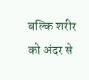बल्कि शरीर को अंदर से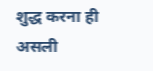शुद्ध करना ही असली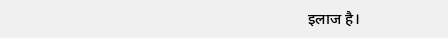इलाज है।